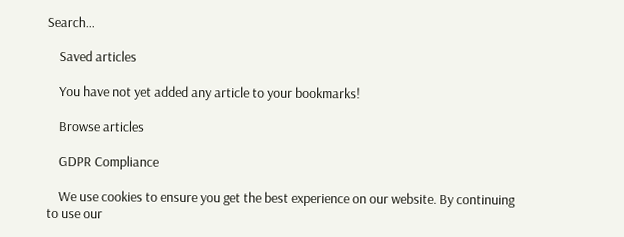Search…

    Saved articles

    You have not yet added any article to your bookmarks!

    Browse articles

    GDPR Compliance

    We use cookies to ensure you get the best experience on our website. By continuing to use our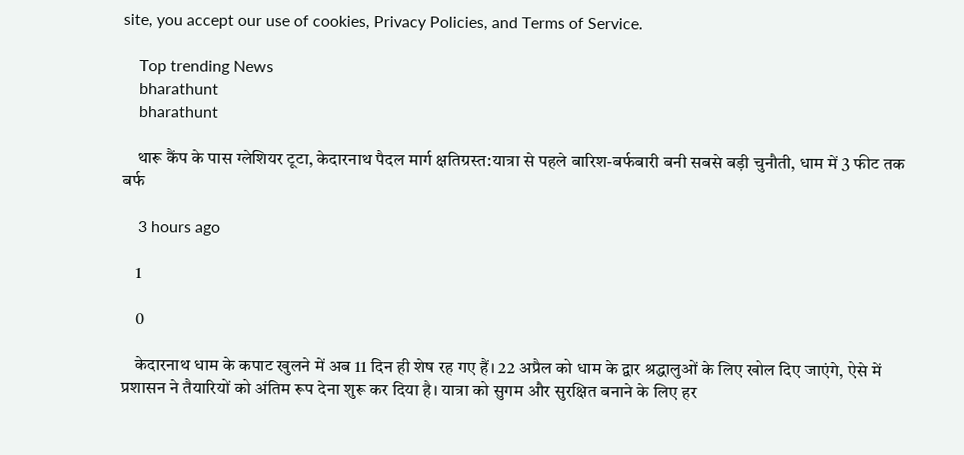site, you accept our use of cookies, Privacy Policies, and Terms of Service.

    Top trending News
    bharathunt
    bharathunt

    थारू कैंप के पास ग्लेशियर टूटा, केदारनाथ पैदल मार्ग क्षतिग्रस्त:यात्रा से पहले बारिश-बर्फबारी बनी सबसे बड़ी चुनौती, धाम में 3 फीट तक बर्फ

    3 hours ago

    1

    0

    केदारनाथ धाम के कपाट खुलने में अब 11 दिन ही शेष रह गए हैं। 22 अप्रैल को धाम के द्वार श्रद्धालुओं के लिए खोल दिए जाएंगे, ऐसे में प्रशासन ने तैयारियों को अंतिम रूप देना शुरू कर दिया है। यात्रा को सुगम और सुरक्षित बनाने के लिए हर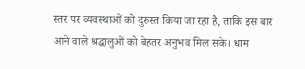स्तर पर व्यवस्थाओं को दुरुस्त किया जा रहा है, ताकि इस बार आने वाले श्रद्धालुओं को बेहतर अनुभव मिल सके। धाम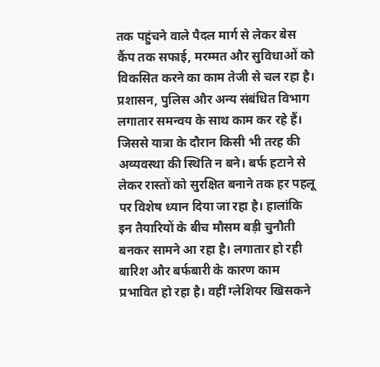तक पहुंचने वाले पैदल मार्ग से लेकर बेस कैंप तक सफाई, मरम्मत और सुविधाओं को विकसित करने का काम तेजी से चल रहा है। प्रशासन, पुलिस और अन्य संबंधित विभाग लगातार समन्वय के साथ काम कर रहे हैं। जिससे यात्रा के दौरान किसी भी तरह की अव्यवस्था की स्थिति न बने। बर्फ हटाने से लेकर रास्तों को सुरक्षित बनाने तक हर पहलू पर विशेष ध्यान दिया जा रहा है। हालांकि इन तैयारियों के बीच मौसम बड़ी चुनौती बनकर सामने आ रहा है। लगातार हो रही बारिश और बर्फबारी के कारण काम प्रभावित हो रहा है। वहीं ग्लेशियर खिसकने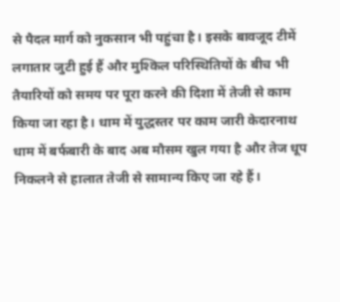से पैदल मार्ग को नुकसान भी पहुंचा है। इसके बावजूद टीमें लगातार जुटी हुई हैं और मुश्किल परिस्थितियों के बीच भी तैयारियों को समय पर पूरा करने की दिशा में तेजी से काम किया जा रहा है। धाम में युद्धस्तर पर काम जारी केदारनाथ धाम में बर्फबारी के बाद अब मौसम खुल गया है और तेज धूप निकलने से हालात तेजी से सामान्य किए जा रहे हैं।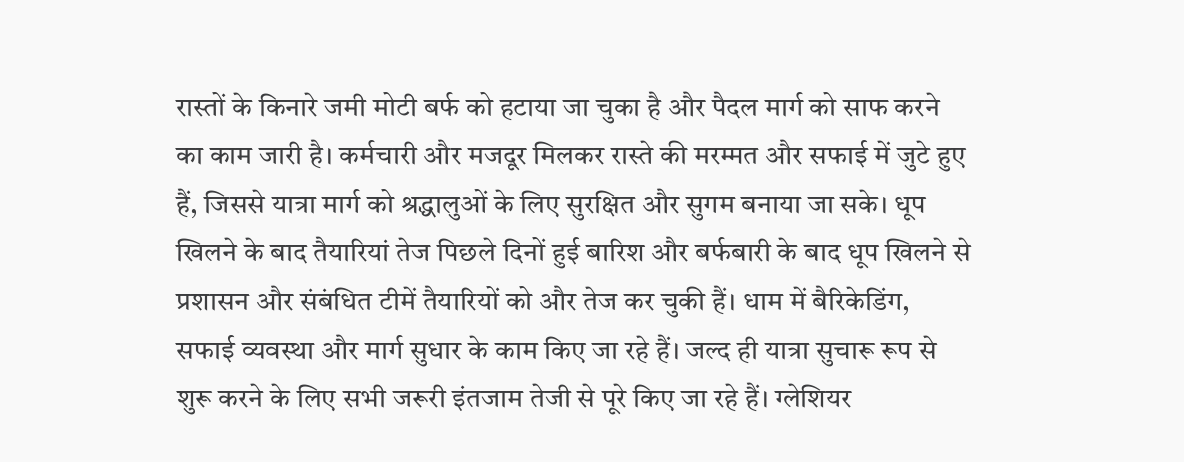रास्तों के किनारे जमी मोटी बर्फ को हटाया जा चुका है और पैदल मार्ग को साफ करने का काम जारी है। कर्मचारी और मजदूर मिलकर रास्ते की मरम्मत और सफाई में जुटे हुए हैं, जिससे यात्रा मार्ग को श्रद्धालुओं के लिए सुरक्षित और सुगम बनाया जा सके। धूप खिलने के बाद तैयारियां तेज पिछले दिनों हुई बारिश और बर्फबारी के बाद धूप खिलने से प्रशासन और संबंधित टीमें तैयारियों को और तेज कर चुकी हैं। धाम में बैरिकेडिंग, सफाई व्यवस्था और मार्ग सुधार के काम किए जा रहे हैं। जल्द ही यात्रा सुचारू रूप से शुरू करने के लिए सभी जरूरी इंतजाम तेजी से पूरे किए जा रहे हैं। ग्लेशियर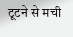टूटने से मची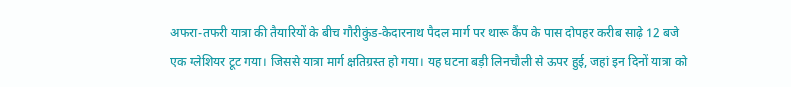अफरा-तफरी यात्रा की तैयारियों के बीच गौरीकुंड-केदारनाथ पैदल मार्ग पर थारू कैंप के पास दोपहर करीब साढ़े 12 बजे एक ग्लेशियर टूट गया। जिससे यात्रा मार्ग क्षतिग्रस्त हो गया। यह घटना बड़ी लिनचौली से ऊपर हुई, जहां इन दिनों यात्रा को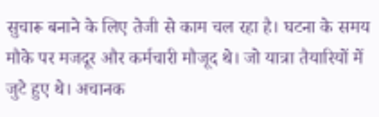सुचारू बनाने के लिए तेजी से काम चल रहा है। घटना के समय मौके पर मजदूर और कर्मचारी मौजूद थे। जो यात्रा तैयारियों में जुटे हुए थे। अचानक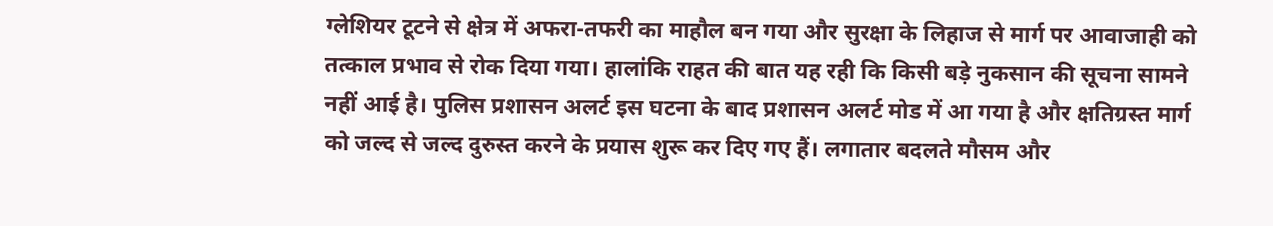ग्लेशियर टूटने से क्षेत्र में अफरा-तफरी का माहौल बन गया और सुरक्षा के लिहाज से मार्ग पर आवाजाही को तत्काल प्रभाव से रोक दिया गया। हालांकि राहत की बात यह रही कि किसी बड़े नुकसान की सूचना सामने नहीं आई है। पुलिस प्रशासन अलर्ट इस घटना के बाद प्रशासन अलर्ट मोड में आ गया है और क्षतिग्रस्त मार्ग को जल्द से जल्द दुरुस्त करने के प्रयास शुरू कर दिए गए हैं। लगातार बदलते मौसम और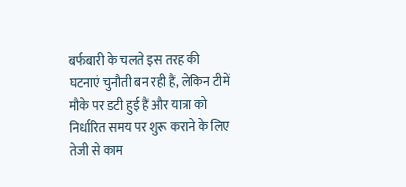बर्फबारी के चलते इस तरह की घटनाएं चुनौती बन रही हैं, लेकिन टीमें मौके पर डटी हुई हैं और यात्रा को निर्धारित समय पर शुरू कराने के लिए तेजी से काम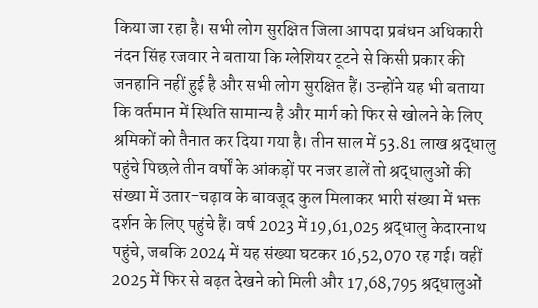किया जा रहा है। सभी लोग सुरक्षित जिला आपदा प्रबंधन अधिकारी नंदन सिंह रजवार ने बताया कि ग्लेशियर टूटने से किसी प्रकार की जनहानि नहीं हुई है और सभी लोग सुरक्षित हैं। उन्होंने यह भी बताया कि वर्तमान में स्थिति सामान्य है और मार्ग को फिर से खोलने के लिए श्रमिकों को तैनात कर दिया गया है। तीन साल में 53.81 लाख श्रद्धालु पहुंचे पिछले तीन वर्षों के आंकड़ों पर नजर डालें तो श्रद्धालुओं की संख्या में उतार-चढ़ाव के बावजूद कुल मिलाकर भारी संख्या में भक्त दर्शन के लिए पहुंचे हैं। वर्ष 2023 में 19,61,025 श्रद्धालु केदारनाथ पहुंचे, जबकि 2024 में यह संख्या घटकर 16,52,070 रह गई। वहीं 2025 में फिर से बढ़त देखने को मिली और 17,68,795 श्रद्धालुओं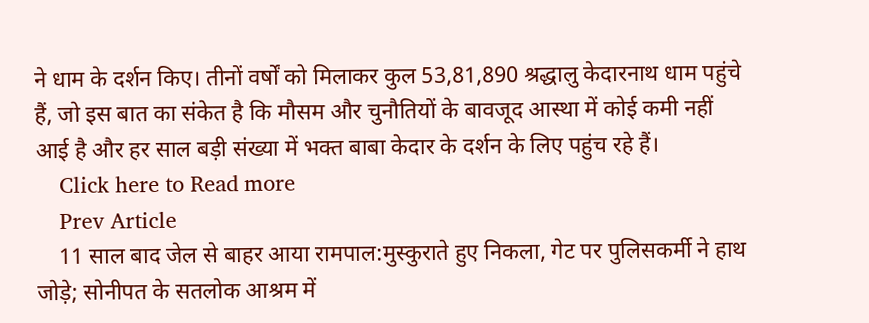ने धाम के दर्शन किए। तीनों वर्षों को मिलाकर कुल 53,81,890 श्रद्धालु केदारनाथ धाम पहुंचे हैं, जो इस बात का संकेत है कि मौसम और चुनौतियों के बावजूद आस्था में कोई कमी नहीं आई है और हर साल बड़ी संख्या में भक्त बाबा केदार के दर्शन के लिए पहुंच रहे हैं।
    Click here to Read more
    Prev Article
    11 साल बाद जेल से बाहर आया रामपाल:मुस्कुराते हुए निकला, गेट पर पुलिसकर्मी ने हाथ जोड़े; सोनीपत के सतलोक आश्रम में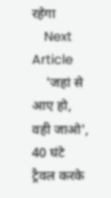रहेगा
    Next Article
    'जहां से आए हो, वही जाओ', 40 घंटे ट्रैवल करके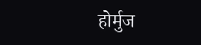होर्मुज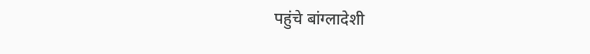पहुंचे बांग्लादेशी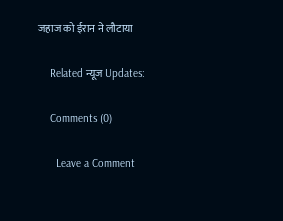जहाज को ईरान ने लौटाया

    Related न्यूज Updates:

    Comments (0)

      Leave a Comment